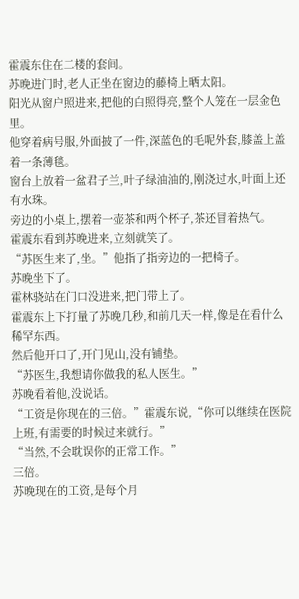霍震东住在二楼的套间。
苏晚进门时,老人正坐在窗边的藤椅上晒太阳。
阳光从窗户照进来,把他的白照得亮,整个人笼在一层金色里。
他穿着病号服,外面披了一件,深蓝色的毛呢外套,膝盖上盖着一条薄毯。
窗台上放着一盆君子兰,叶子绿油油的,刚浇过水,叶面上还有水珠。
旁边的小桌上,摆着一壶茶和两个杯子,茶还冒着热气。
霍震东看到苏晚进来,立刻就笑了。
“苏医生来了,坐。”他指了指旁边的一把椅子。
苏晚坐下了。
霍林骁站在门口没进来,把门带上了。
霍震东上下打量了苏晚几秒,和前几天一样,像是在看什么稀罕东西。
然后他开口了,开门见山,没有铺垫。
“苏医生,我想请你做我的私人医生。”
苏晚看着他,没说话。
“工资是你现在的三倍。”霍震东说,“你可以继续在医院上班,有需要的时候过来就行。”
“当然,不会耽误你的正常工作。”
三倍。
苏晚现在的工资,是每个月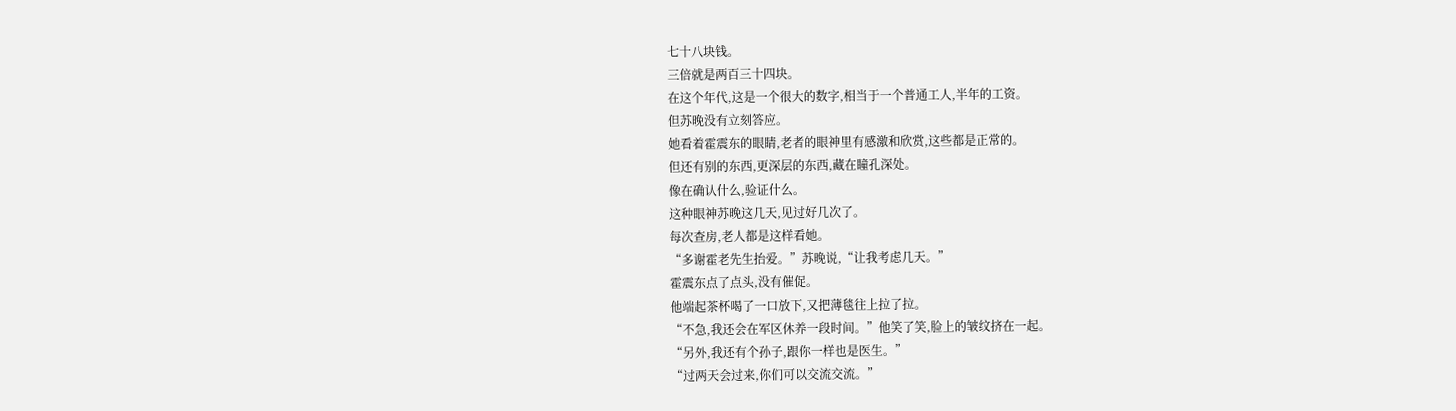七十八块钱。
三倍就是两百三十四块。
在这个年代,这是一个很大的数字,相当于一个普通工人,半年的工资。
但苏晚没有立刻答应。
她看着霍震东的眼睛,老者的眼神里有感激和欣赏,这些都是正常的。
但还有别的东西,更深层的东西,藏在瞳孔深处。
像在确认什么,验证什么。
这种眼神苏晚这几天,见过好几次了。
每次查房,老人都是这样看她。
“多谢霍老先生抬爱。”苏晚说,“让我考虑几天。”
霍震东点了点头,没有催促。
他端起茶杯喝了一口放下,又把薄毯往上拉了拉。
“不急,我还会在军区休养一段时间。”他笑了笑,脸上的皱纹挤在一起。
“另外,我还有个孙子,跟你一样也是医生。”
“过两天会过来,你们可以交流交流。”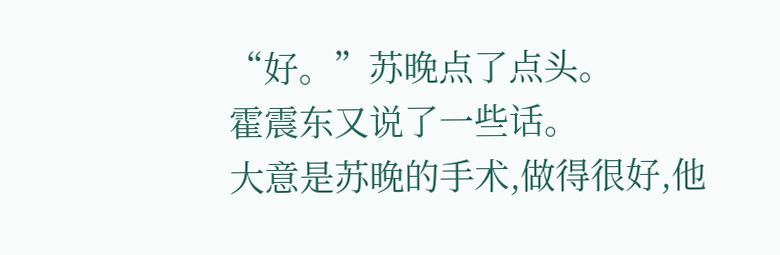“好。”苏晚点了点头。
霍震东又说了一些话。
大意是苏晚的手术,做得很好,他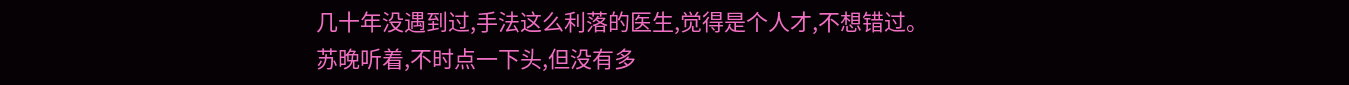几十年没遇到过,手法这么利落的医生,觉得是个人才,不想错过。
苏晚听着,不时点一下头,但没有多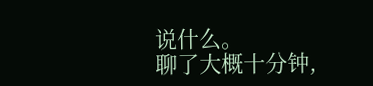说什么。
聊了大概十分钟,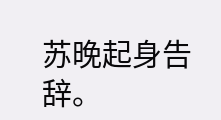苏晚起身告辞。